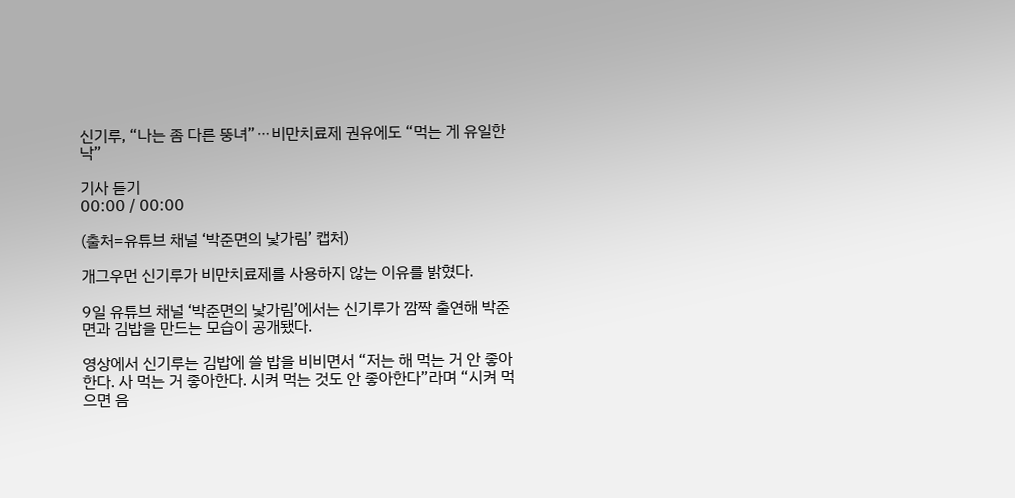신기루, “나는 좀 다른 뚱녀”⋯비만치료제 권유에도 “먹는 게 유일한 낙”

기사 듣기
00:00 / 00:00

(출처=유튜브 채널 ‘박준면의 낯가림’ 캡처)

개그우먼 신기루가 비만치료제를 사용하지 않는 이유를 밝혔다.

9일 유튜브 채널 ‘박준면의 낯가림’에서는 신기루가 깜짝 출연해 박준면과 김밥을 만드는 모습이 공개됐다.

영상에서 신기루는 김밥에 쓸 밥을 비비면서 “저는 해 먹는 거 안 좋아한다. 사 먹는 거 좋아한다. 시켜 먹는 것도 안 좋아한다”라며 “시켜 먹으면 음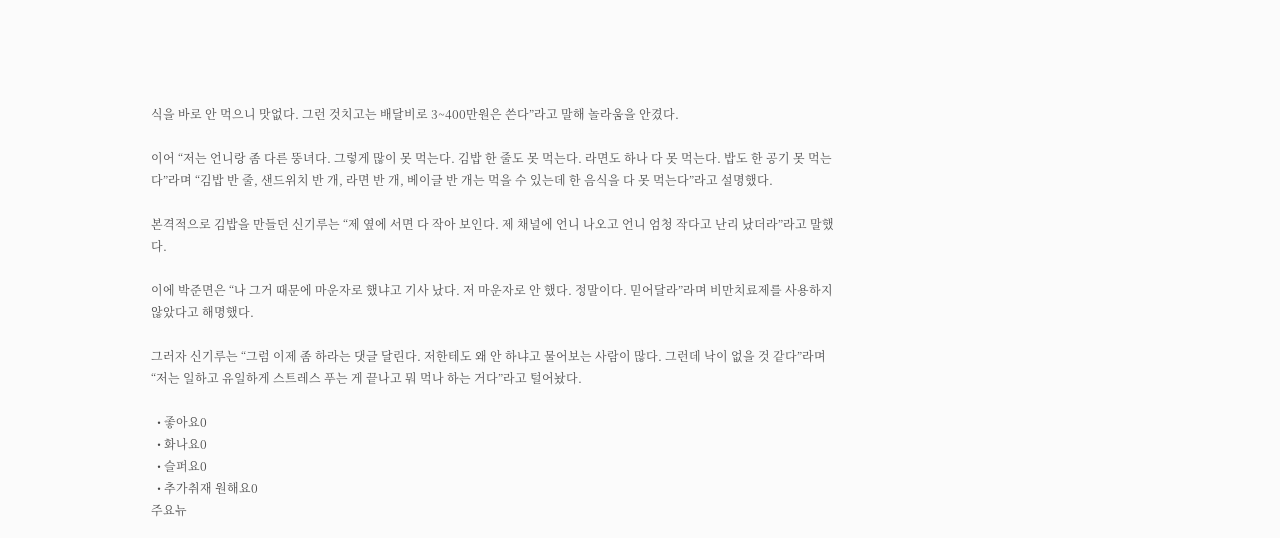식을 바로 안 먹으니 맛없다. 그런 것치고는 배달비로 3~400만원은 쓴다”라고 말해 놀라움을 안겼다.

이어 “저는 언니랑 좀 다른 뚱녀다. 그렇게 많이 못 먹는다. 김밥 한 줄도 못 먹는다. 라면도 하나 다 못 먹는다. 밥도 한 공기 못 먹는다”라며 “김밥 반 줄, 샌드위치 반 개, 라면 반 개, 베이글 반 개는 먹을 수 있는데 한 음식을 다 못 먹는다”라고 설명했다.

본격적으로 김밥을 만들던 신기루는 “제 옆에 서면 다 작아 보인다. 제 채널에 언니 나오고 언니 엄청 작다고 난리 났더라”라고 말했다.

이에 박준면은 “나 그거 때문에 마운자로 했냐고 기사 났다. 저 마운자로 안 했다. 정말이다. 믿어달라”라며 비만치료제를 사용하지 않았다고 해명했다.

그러자 신기루는 “그럼 이제 좀 하라는 댓글 달린다. 저한테도 왜 안 하냐고 물어보는 사람이 많다. 그런데 낙이 없을 것 같다”라며 “저는 일하고 유일하게 스트레스 푸는 게 끝나고 뭐 먹나 하는 거다”라고 털어놨다.

  • 좋아요0
  • 화나요0
  • 슬퍼요0
  • 추가취재 원해요0
주요뉴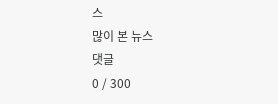스
많이 본 뉴스
댓글
0 / 300